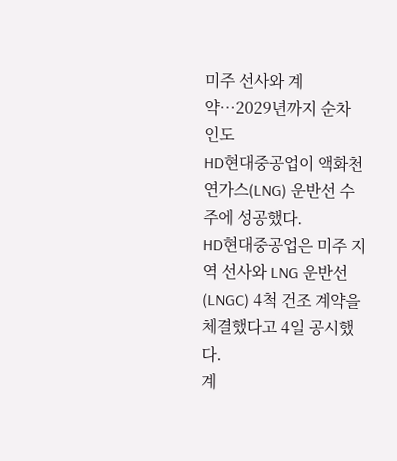미주 선사와 계약…2029년까지 순차 인도
HD현대중공업이 액화천연가스(LNG) 운반선 수주에 성공했다.
HD현대중공업은 미주 지역 선사와 LNG 운반선(LNGC) 4척 건조 계약을 체결했다고 4일 공시했다.
계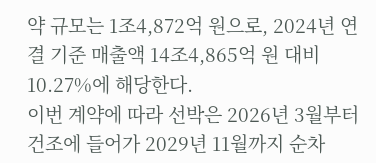약 규모는 1조4,872억 원으로, 2024년 연결 기준 매출액 14조4,865억 원 대비 10.27%에 해당한다.
이번 계약에 따라 선박은 2026년 3월부터 건조에 들어가 2029년 11월까지 순차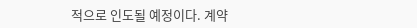적으로 인도될 예정이다. 계약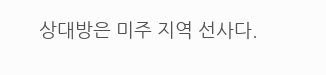상대방은 미주 지역 선사다.